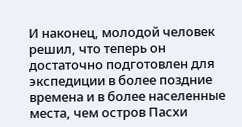И наконец, молодой человек решил, что теперь он достаточно подготовлен для экспедиции в более поздние времена и в более населенные места, чем остров Пасхи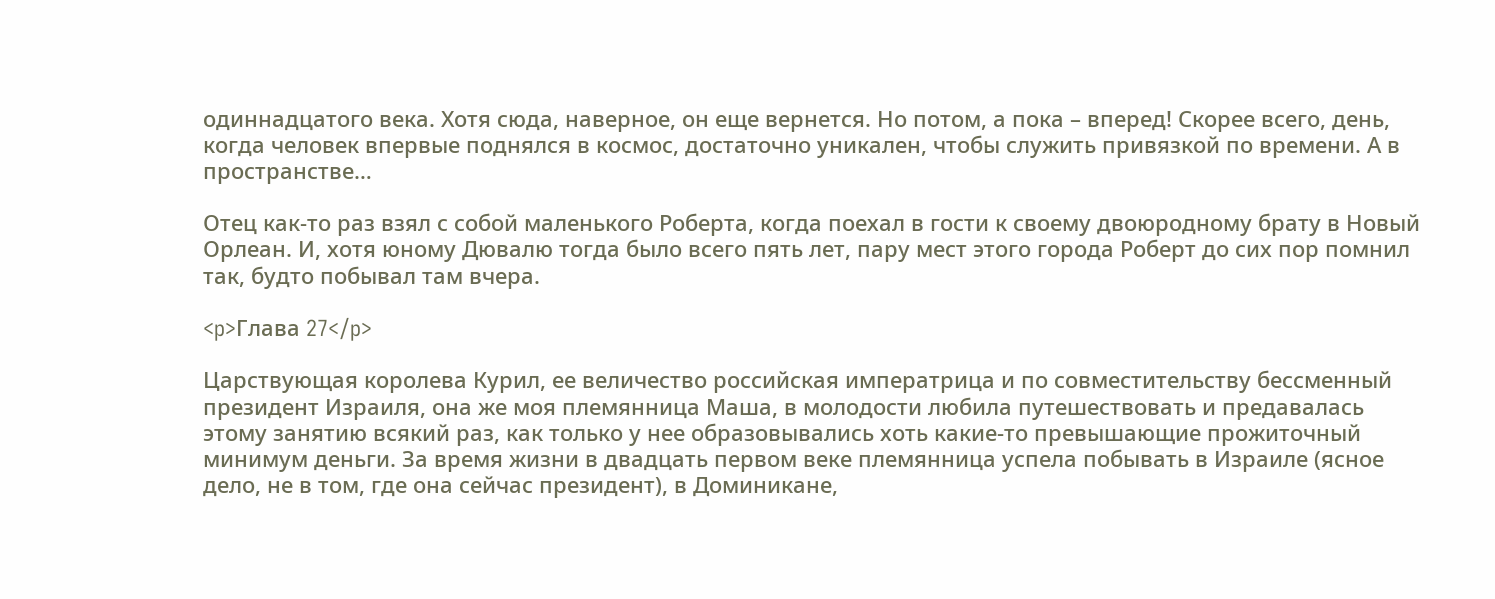одиннадцатого века. Хотя сюда, наверное, он еще вернется. Но потом, а пока – вперед! Скорее всего, день, когда человек впервые поднялся в космос, достаточно уникален, чтобы служить привязкой по времени. А в пространстве…

Отец как-то раз взял с собой маленького Роберта, когда поехал в гости к своему двоюродному брату в Новый Орлеан. И, хотя юному Дювалю тогда было всего пять лет, пару мест этого города Роберт до сих пор помнил так, будто побывал там вчера.

<p>Глава 27</p>

Царствующая королева Курил, ее величество российская императрица и по совместительству бессменный президент Израиля, она же моя племянница Маша, в молодости любила путешествовать и предавалась этому занятию всякий раз, как только у нее образовывались хоть какие-то превышающие прожиточный минимум деньги. За время жизни в двадцать первом веке племянница успела побывать в Израиле (ясное дело, не в том, где она сейчас президент), в Доминикане,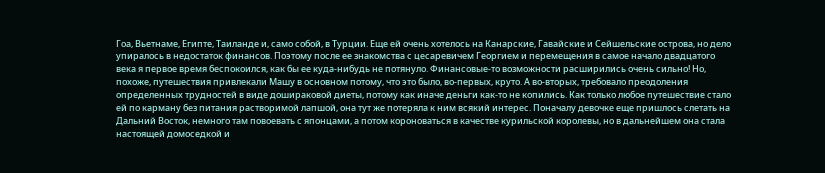Гоа, Вьетнаме, Египте, Таиланде и, само собой, в Турции. Еще ей очень хотелось на Канарские, Гавайские и Сейшельские острова, но дело упиралось в недостаток финансов. Поэтому после ее знакомства с цесаревичем Георгием и перемещения в самое начало двадцатого века я первое время беспокоился, как бы ее куда-нибудь не потянуло. Финансовые-то возможности расширились очень сильно! Но, похоже, путешествия привлекали Машу в основном потому, что это было, во-первых, круто. А во-вторых, требовало преодоления определенных трудностей в виде дошираковой диеты, потому как иначе деньги как-то не копились. Как только любое путешествие стало ей по карману без питания растворимой лапшой, она тут же потеряла к ним всякий интерес. Поначалу девочке еще пришлось слетать на Дальний Восток, немного там повоевать с японцами, а потом короноваться в качестве курильской королевы, но в дальнейшем она стала настоящей домоседкой и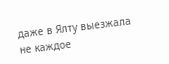даже в Ялту выезжала не каждое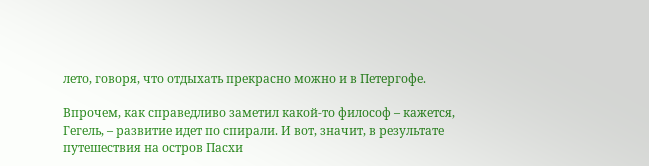лето, говоря, что отдыхать прекрасно можно и в Петергофе.

Впрочем, как справедливо заметил какой-то философ – кажется, Гегель, – развитие идет по спирали. И вот, значит, в результате путешествия на остров Пасхи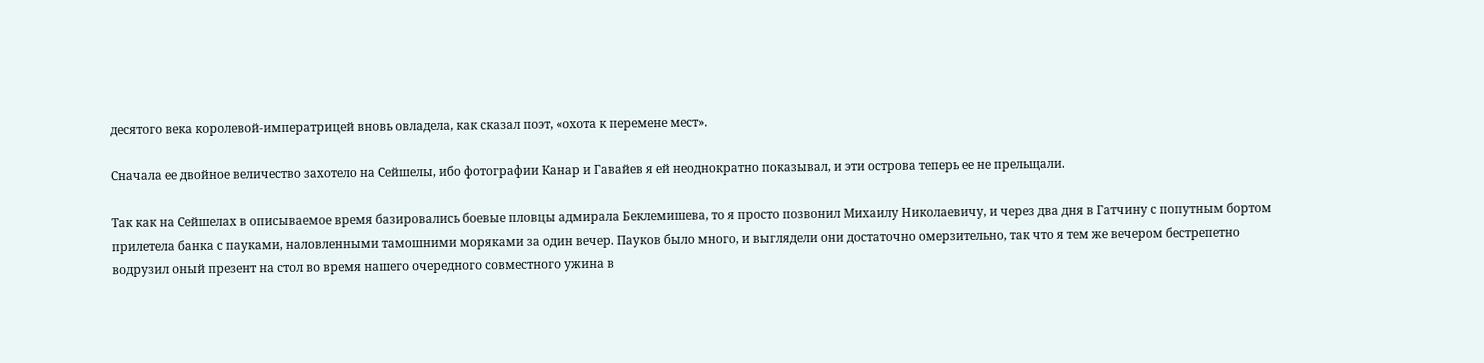десятого века королевой-императрицей вновь овладела, как сказал поэт, «охота к перемене мест».

Сначала ее двойное величество захотело на Сейшелы, ибо фотографии Канар и Гавайев я ей неоднократно показывал, и эти острова теперь ее не прельщали.

Так как на Сейшелах в описываемое время базировались боевые пловцы адмирала Беклемишева, то я просто позвонил Михаилу Николаевичу, и через два дня в Гатчину с попутным бортом прилетела банка с пауками, наловленными тамошними моряками за один вечер. Пауков было много, и выглядели они достаточно омерзительно, так что я тем же вечером бестрепетно водрузил оный презент на стол во время нашего очередного совместного ужина в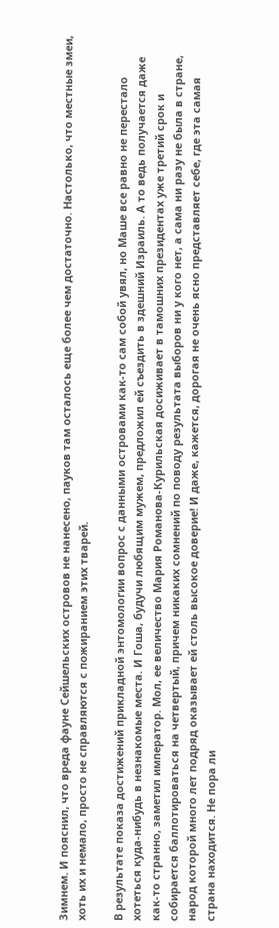Зимнем. И пояснил, что вреда фауне Сейшельских островов не нанесено, пауков там осталось еще более чем достаточно. Настолько, что местные змеи, хоть их и немало, просто не справляются с пожиранием этих тварей.

В результате показа достижений прикладной энтомологии вопрос с данными островами как-то сам собой увял, но Маше все равно не перестало хотеться куда-нибудь в незнакомые места. И Гоша, будучи любящим мужем, предложил ей съездить в здешний Израиль. А то ведь получается даже как-то странно, заметил император. Мол, ее величество Мария Романова-Курильская досиживает в тамошних президентах уже третий срок и собирается баллотироваться на четвертый, причем никаких сомнений по поводу результата выборов ни у кого нет, а сама ни разу не была в стране, народ которой много лет подряд оказывает ей столь высокое доверие! И даже, кажется, дорогая не очень ясно представляет себе, где эта самая страна находится. Не пора ли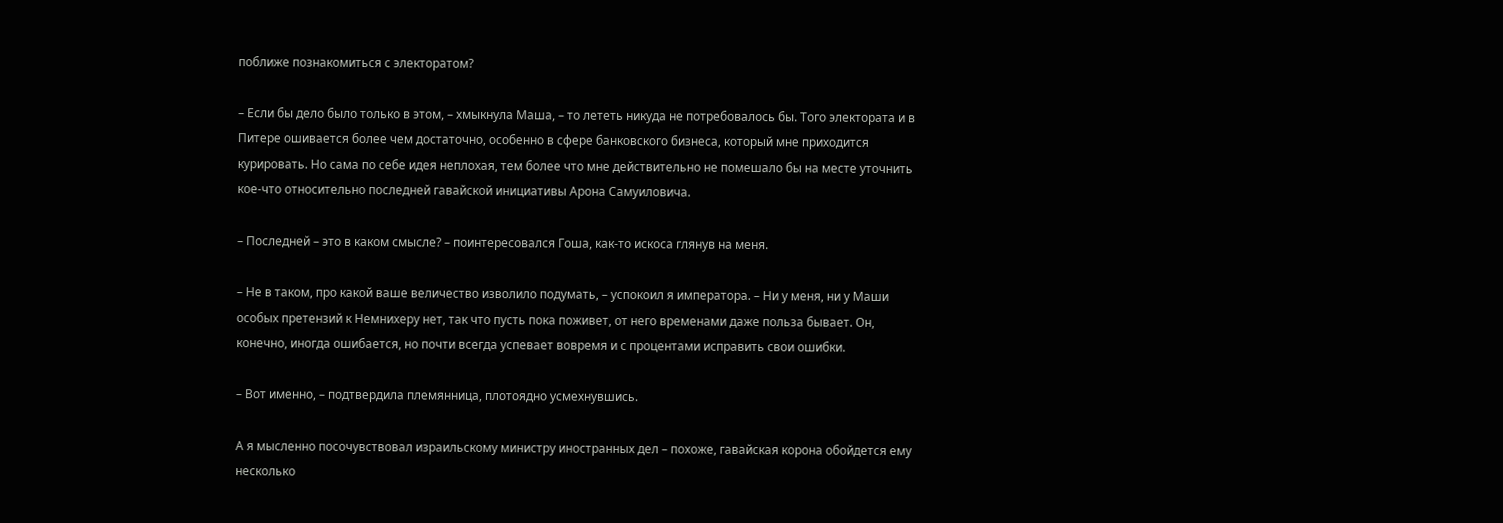поближе познакомиться с электоратом?

– Если бы дело было только в этом, – хмыкнула Маша, – то лететь никуда не потребовалось бы. Того электората и в Питере ошивается более чем достаточно, особенно в сфере банковского бизнеса, который мне приходится курировать. Но сама по себе идея неплохая, тем более что мне действительно не помешало бы на месте уточнить кое-что относительно последней гавайской инициативы Арона Самуиловича.

– Последней – это в каком смысле? – поинтересовался Гоша, как-то искоса глянув на меня.

– Не в таком, про какой ваше величество изволило подумать, – успокоил я императора. – Ни у меня, ни у Маши особых претензий к Немнихеру нет, так что пусть пока поживет, от него временами даже польза бывает. Он, конечно, иногда ошибается, но почти всегда успевает вовремя и с процентами исправить свои ошибки.

– Вот именно, – подтвердила племянница, плотоядно усмехнувшись.

А я мысленно посочувствовал израильскому министру иностранных дел – похоже, гавайская корона обойдется ему несколько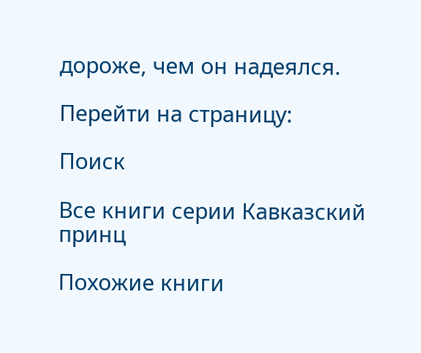дороже, чем он надеялся.

Перейти на страницу:

Поиск

Все книги серии Кавказский принц

Похожие книги